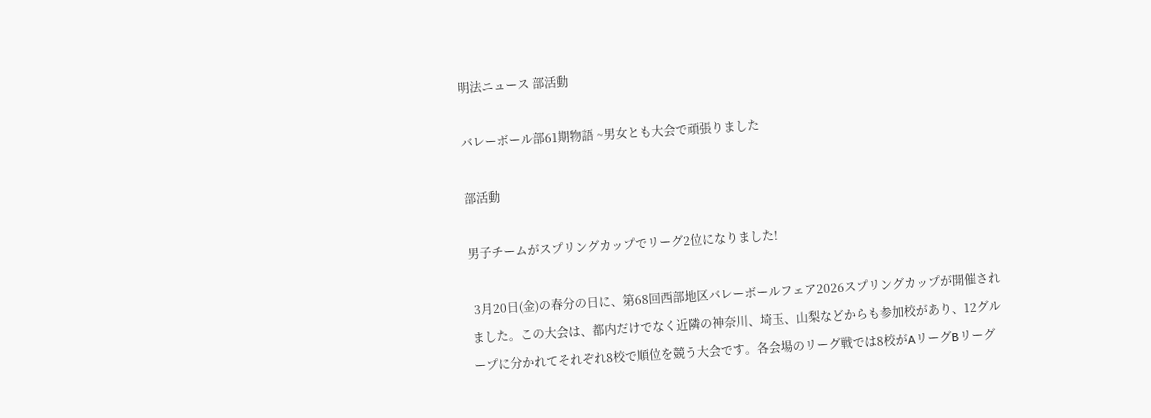明法ニュース 部活動

バレーボール部61期物語 ~男女とも大会で頑張りました

部活動

男子チームがスプリングカップでリーグ2位になりました!

 3月20日(金)の春分の日に、第68回西部地区バレーボールフェア2026スプリングカップが開催されました。この大会は、都内だけでなく近隣の神奈川、埼玉、山梨などからも参加校があり、12グループに分かれてそれぞれ8校で順位を競う大会です。各会場のリーグ戦では8校がAリーグBリーグ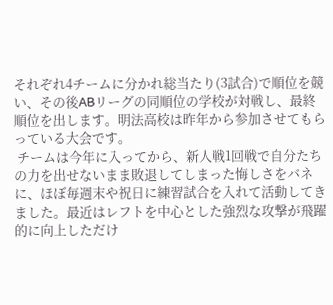それぞれ4チームに分かれ総当たり(3試合)で順位を競い、その後ABリーグの同順位の学校が対戦し、最終順位を出します。明法高校は昨年から参加させてもらっている大会です。
 チームは今年に入ってから、新人戦1回戦で自分たちの力を出せないまま敗退してしまった悔しさをバネに、ほぼ毎週末や祝日に練習試合を入れて活動してきました。最近はレフトを中心とした強烈な攻撃が飛躍的に向上しただけ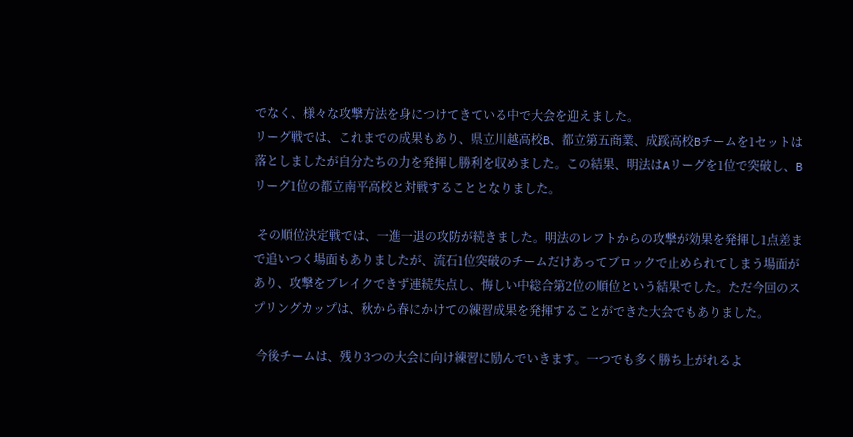でなく、様々な攻撃方法を身につけてきている中で大会を迎えました。
リーグ戦では、これまでの成果もあり、県立川越高校B、都立第五商業、成蹊高校Bチームを1セットは落としましたが自分たちの力を発揮し勝利を収めました。この結果、明法はAリーグを1位で突破し、Bリーグ1位の都立南平高校と対戦することとなりました。

 その順位決定戦では、一進一退の攻防が続きました。明法のレフトからの攻撃が効果を発揮し1点差まで追いつく場面もありましたが、流石1位突破のチームだけあってブロックで止められてしまう場面があり、攻撃をブレイクできず連続失点し、悔しい中総合第2位の順位という結果でした。ただ今回のスプリングカップは、秋から春にかけての練習成果を発揮することができた大会でもありました。

 今後チームは、残り3つの大会に向け練習に励んでいきます。一つでも多く勝ち上がれるよ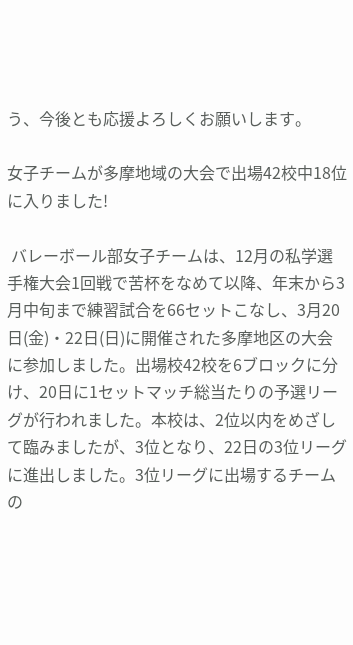う、今後とも応援よろしくお願いします。

女子チームが多摩地域の大会で出場42校中18位に入りました!

 バレーボール部女子チームは、12月の私学選手権大会1回戦で苦杯をなめて以降、年末から3月中旬まで練習試合を66セットこなし、3月20日(金)・22日(日)に開催された多摩地区の大会に参加しました。出場校42校を6ブロックに分け、20日に1セットマッチ総当たりの予選リーグが行われました。本校は、2位以内をめざして臨みましたが、3位となり、22日の3位リーグに進出しました。3位リーグに出場するチームの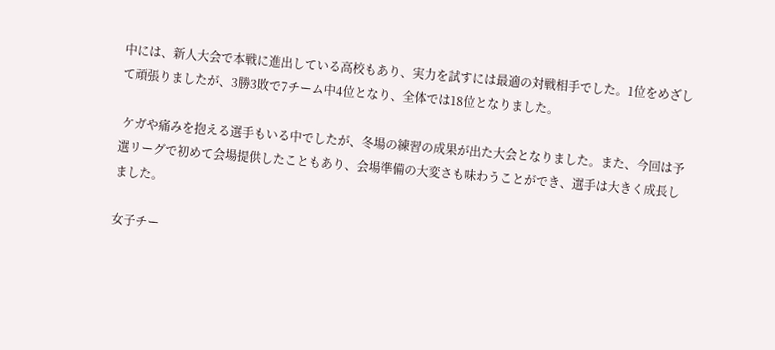中には、新人大会で本戦に進出している高校もあり、実力を試すには最適の対戦相手でした。1位をめざして頑張りましたが、3勝3敗で7チーム中4位となり、全体では18位となりました。

 ケガや痛みを抱える選手もいる中でしたが、冬場の練習の成果が出た大会となりました。また、今回は予選リーグで初めて会場提供したこともあり、会場準備の大変さも味わうことができ、選手は大きく成長しました。

女子チー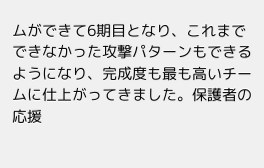ムができて6期目となり、これまでできなかった攻撃パターンもできるようになり、完成度も最も高いチームに仕上がってきました。保護者の応援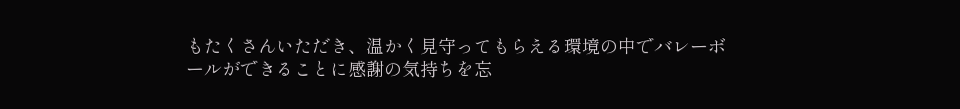もたくさんいただき、温かく見守ってもらえる環境の中でバレーボールができることに感謝の気持ちを忘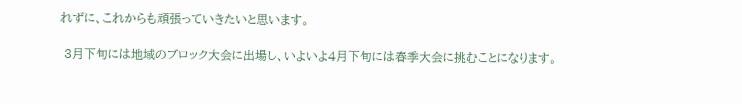れずに、これからも頑張っていきたいと思います。

 3月下旬には地域のブロック大会に出場し、いよいよ4月下旬には春季大会に挑むことになります。